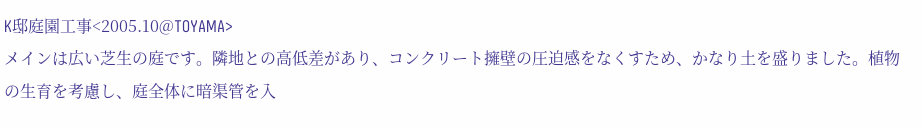K邸庭園工事<2005.10@TOYAMA>
メインは広い芝生の庭です。隣地との高低差があり、コンクリート擁壁の圧迫感をなくすため、かなり土を盛りました。植物の生育を考慮し、庭全体に暗渠管を入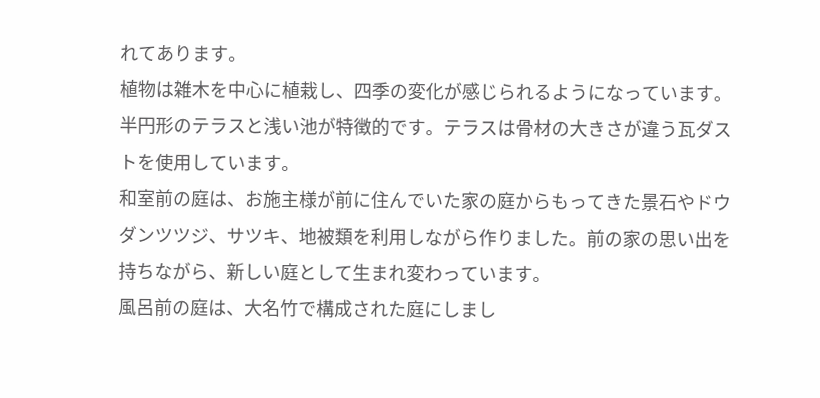れてあります。
植物は雑木を中心に植栽し、四季の変化が感じられるようになっています。半円形のテラスと浅い池が特徴的です。テラスは骨材の大きさが違う瓦ダストを使用しています。
和室前の庭は、お施主様が前に住んでいた家の庭からもってきた景石やドウダンツツジ、サツキ、地被類を利用しながら作りました。前の家の思い出を持ちながら、新しい庭として生まれ変わっています。
風呂前の庭は、大名竹で構成された庭にしまし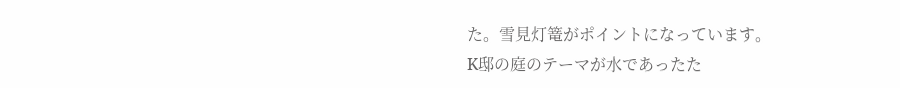た。雪見灯篭がポイントになっています。
K邸の庭のテーマが水であったた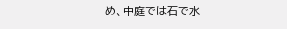め、中庭では石で水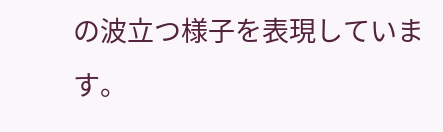の波立つ様子を表現しています。